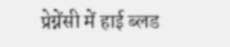प्रेग्नेंसी में हाई ब्लड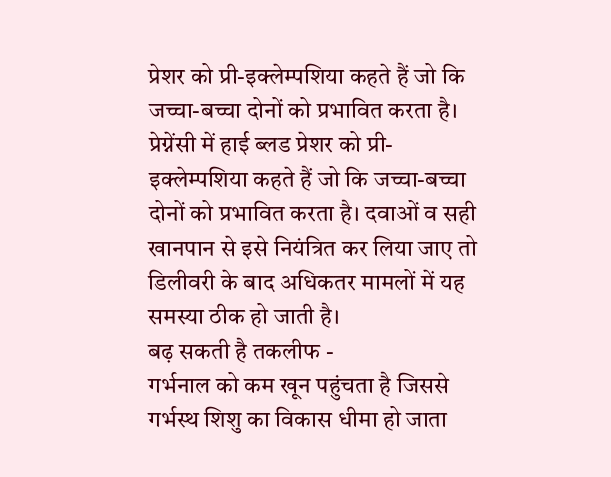प्रेशर को प्री-इक्लेम्पशिया कहते हैं जो कि जच्चा-बच्चा दोनों को प्रभावित करता है।
प्रेग्नेंसी में हाई ब्लड प्रेशर को प्री-इक्लेम्पशिया कहते हैं जो कि जच्चा-बच्चा दोनों को प्रभावित करता है। दवाओं व सही खानपान से इसे नियंत्रित कर लिया जाए तो डिलीवरी के बाद अधिकतर मामलों में यह समस्या ठीक हो जाती है।
बढ़ सकती है तकलीफ -
गर्भनाल को कम खून पहुंचता है जिससे गर्भस्थ शिशु का विकास धीमा हो जाता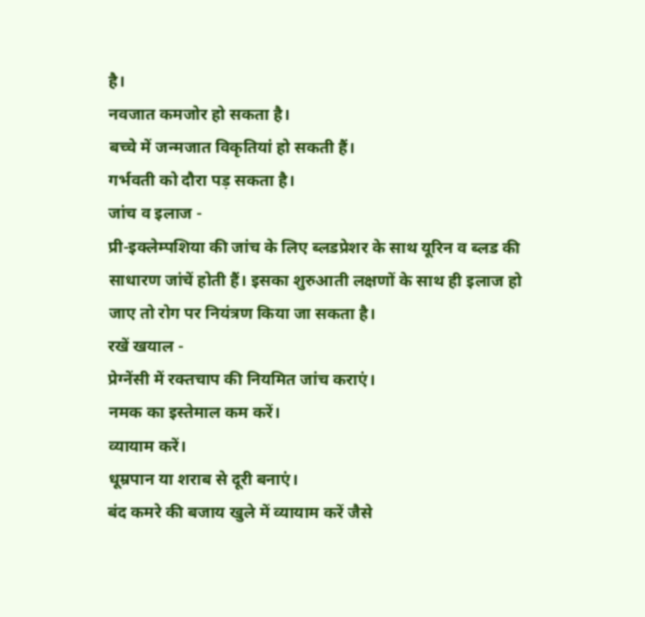है।
नवजात कमजोर हो सकता है।
बच्चे में जन्मजात विकृतियां हो सकती हैं।
गर्भवती को दौरा पड़ सकता है।
जांच व इलाज -
प्री-इक्लेम्पशिया की जांच के लिए ब्लडप्रेशर के साथ यूरिन व ब्लड की साधारण जांचें होती हैं। इसका शुरुआती लक्षणों के साथ ही इलाज हो जाए तो रोग पर नियंत्रण किया जा सकता है।
रखें खयाल -
प्रेग्नेंसी में रक्तचाप की नियमित जांच कराएं।
नमक का इस्तेमाल कम करें।
व्यायाम करें।
धूम्रपान या शराब से दूरी बनाएं।
बंद कमरे की बजाय खुले में व्यायाम करें जैसे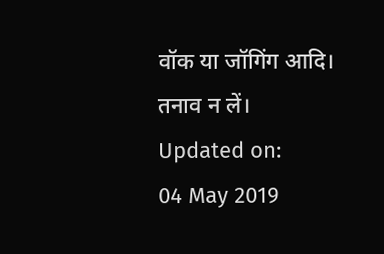वॉक या जॉगिंग आदि।
तनाव न लें।
Updated on:
04 May 2019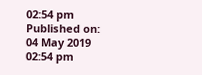02:54 pm
Published on:
04 May 2019 02:54 pm